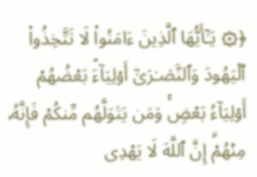﴿۞ یَـٰۤأَیُّهَا ٱلَّذِینَ ءَامَنُوا۟ لَا تَتَّخِذُوا۟ ٱلۡیَهُودَ وَٱلنَّصَـٰرَىٰۤ أَوۡلِیَاۤءَۘ بَعۡضُهُمۡ أَوۡلِیَاۤءُ بَعۡضࣲۚ وَمَن یَتَوَلَّهُم مِّنكُمۡ فَإِنَّهُۥ مِنۡهُمۡۗ إِنَّ ٱللَّهَ لَا یَهۡدِی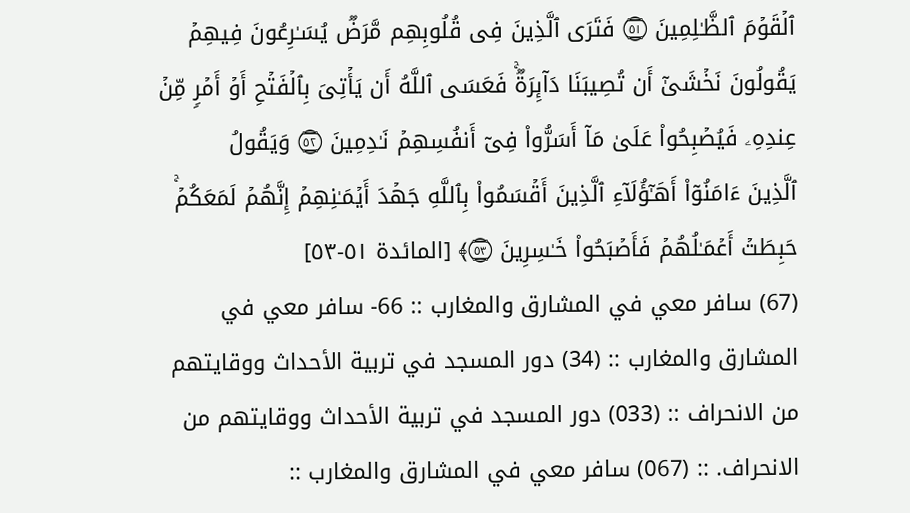ٱلۡقَوۡمَ ٱلظَّـٰلِمِینَ ۝٥١ فَتَرَى ٱلَّذِینَ فِی قُلُوبِهِم مَّرَضࣱ یُسَـٰرِعُونَ فِیهِمۡ یَقُولُونَ نَخۡشَىٰۤ أَن تُصِیبَنَا دَاۤىِٕرَةࣱۚ فَعَسَى ٱللَّهُ أَن یَأۡتِیَ بِٱلۡفَتۡحِ أَوۡ أَمۡرࣲ مِّنۡ عِندِهِۦ فَیُصۡبِحُوا۟ عَلَىٰ مَاۤ أَسَرُّوا۟ فِیۤ أَنفُسِهِمۡ نَـٰدِمِینَ ۝٥٢ وَیَقُولُ ٱلَّذِینَ ءَامَنُوۤا۟ أَهَـٰۤؤُلَاۤءِ ٱلَّذِینَ أَقۡسَمُوا۟ بِٱللَّهِ جَهۡدَ أَیۡمَـٰنِهِمۡ إِنَّهُمۡ لَمَعَكُمۡۚ حَبِطَتۡ أَعۡمَـٰلُهُمۡ فَأَصۡبَحُوا۟ خَـٰسِرِینَ ۝٥٣﴾ [المائدة ٥١-٥٣]
(67) سافر معي في المشارق والمغارب :: 66- سافر معي في المشارق والمغارب :: (34) دور المسجد في تربية الأحداث ووقايتهم من الانحراف :: (033) دور المسجد في تربية الأحداث ووقايتهم من الانحراف. :: (067) سافر معي في المشارق والمغارب ::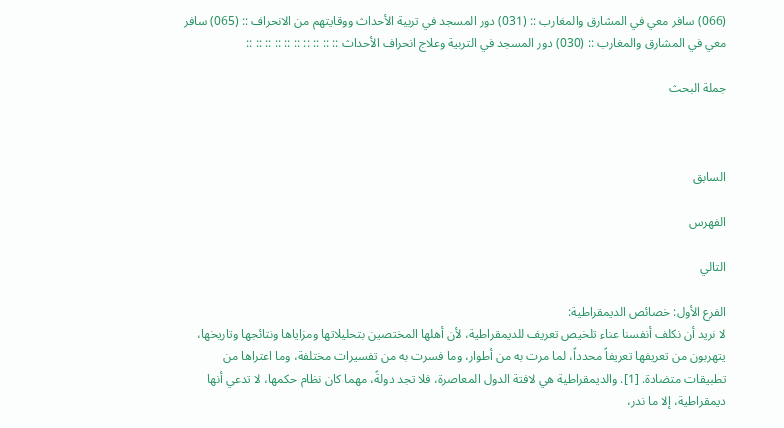(066) سافر معي في المشارق والمغارب :: (031) دور المسجد في تربية الأحداث ووقايتهم من الانحراف :: (065) سافر معي في المشارق والمغارب :: (030) دور المسجد في التربية وعلاج انحراف الأحداث :: :: :: :: :: :: :: :: :: ::

جملة البحث



السابق

الفهرس

التالي

الفرع الأول: خصائص الديمقراطية:
لا نريد أن نكلف أنفسنا عناء تلخيص تعريف للديمقراطية، لأن أهلها المختصين بتحليلاتها ومزاياها ونتائجها وتاريخها، يتهربون من تعريفها تعريفاً محدداً، لما مرت به من أطوار، وما فسرت به من تفسيرات مختلفة، وما اعتراها من تطبيقات متضادة. [1]. والديمقراطية هي لافتة الدول المعاصرة، فلا تجد دولةً، مهما كان نظام حكمها، لا تدعي أنها ديمقراطية، إلا ما ندر،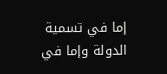إما في تسمية الدولة وإما في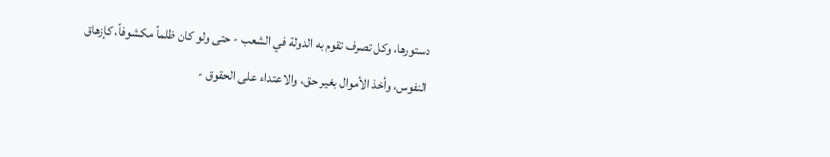دستورها، وكل تصرف تقوم به الدولة في الشعب - حتى ولو كان ظلماً مكشوفاً، كإزهاق النفوس، وأخذ الأموال بغير حق، والاعتداء على الحقوق -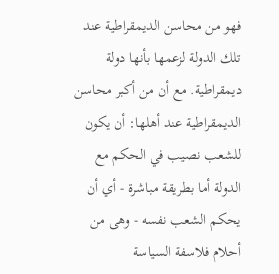فهو من محاسن الديمقراطية عند تلك الدولة لزعمها بأنها دولة ديمقراطية. مع أن من أكبر محاسن الديمقراطية عند أهلها: أن يكون للشعب نصيب في الحكم مع الدولة أما بطريقة مباشرة - أي أن يحكم الشعب نفسه - وهى من أحلام فلاسفة السياسة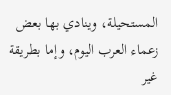المستحيلة، وينادي بها بعض زعماء العرب اليوم، وإما بطريقة غير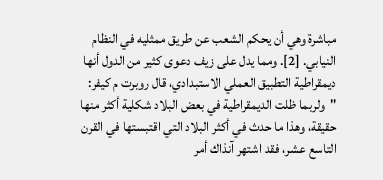مباشرة وهي أن يحكم الشعب عن طريق ممثليه في النظام النيابي. [2]. ومما يدل على زيف دعوى كثير من الدول أنها ديمقراطية التطبيق العملي الاستبدادي، قال روبرت م كيفر: "ولربما ظلت الديمقراطية في بعض البلاد شكلية أكثر منها حقيقة، وهذا ما حدث في أكثر البلاد التي اقتبستها في القرن التاسع عشر، فقد اشتهر آنذاك أمر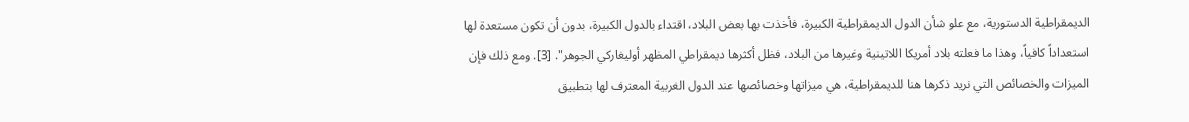الديمقراطية الدستورية، مع علو شأن الدول الديمقراطية الكبيرة، فأخذت بها بعض البلاد، اقتداء بالدول الكبيرة، بدون أن تكون مستعدة لها استعداداً كافياً، وهذا ما فعلته بلاد أمريكا اللاتينية وغيرها من البلاد، فظل أكثرها ديمقراطي المظهر أوليغاركي الجوهر". [3]. ومع ذلك فإن الميزات والخصائص التي نريد ذكرها هنا للديمقراطية، هي ميزاتها وخصائصها عند الدول الغربية المعترف لها بتطبيق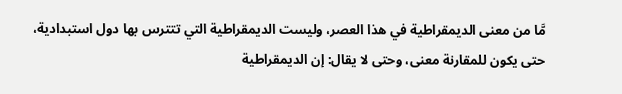مَّا من معنى الديمقراطية في هذا العصر، وليست الديمقراطية التي تتترس بها دول استبدادية، حتى يكون للمقارنة معنى، وحتى لا يقال: إن الديمقراطية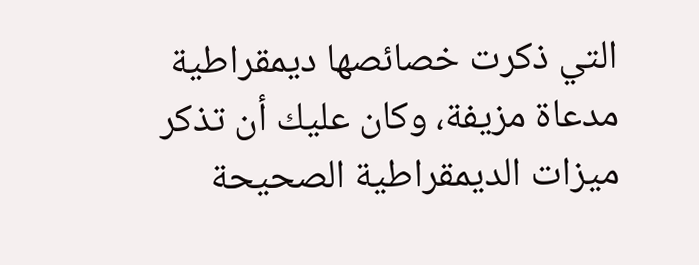التي ذكرت خصائصها ديمقراطية مدعاة مزيفة، وكان عليك أن تذكر ميزات الديمقراطية الصحيحة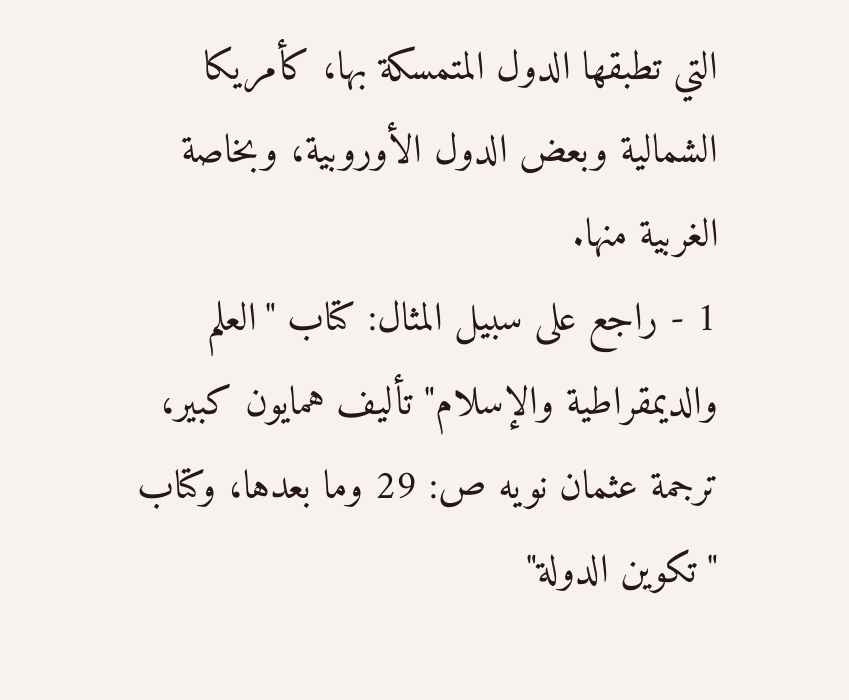التي تطبقها الدول المتمسكة بها، كأمريكا الشمالية وبعض الدول الأوروبية، وبخاصة الغربية منها.
1 - راجع على سبيل المثال: كتاب "العلم والديمقراطية والإسلام" تأليف همايون كبير، ترجمة عثمان نويه ص: 29 وما بعدها، وكتاب "تكوين الدولة"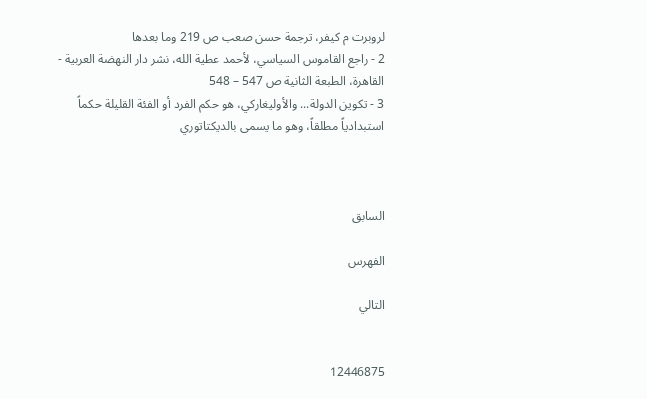لروبرت م كيفر، ترجمة حسن صعب ص 219 وما بعدها
2 - راجع القاموس السياسي، لأحمد عطية الله، نشر دار النهضة العربية - القاهرة، الطبعة الثانية ص 547 – 548
3 - تكوين الدولة... والأوليغاركي، هو حكم الفرد أو الفئة القليلة حكماً استبدادياً مطلقاً، وهو ما يسمى بالديكتاتوري



السابق

الفهرس

التالي


12446875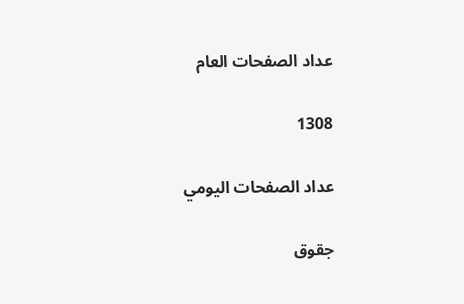عداد الصفحات العام

1308

عداد الصفحات اليومي

جقوق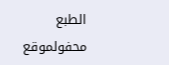الطبع محفولموقع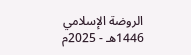الروضة الإسلامي 1446هـ - 2025م